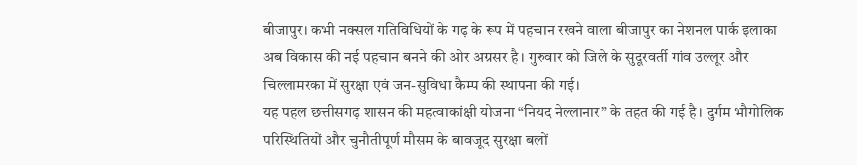बीजापुर। कभी नक्सल गतिविधियों के गढ़ के रूप में पहचान रखने वाला बीजापुर का नेशनल पार्क इलाका अब विकास की नई पहचान बनने की ओर अग्रसर है। गुरुवार को जिले के सुदूरवर्ती गांव उल्लूर और चिल्लामरका में सुरक्षा एवं जन-सुविधा कैम्प की स्थापना की गई।
यह पहल छत्तीसगढ़ शासन की महत्वाकांक्षी योजना “नियद नेल्लानार” के तहत की गई है। दुर्गम भौगोलिक परिस्थितियों और चुनौतीपूर्ण मौसम के बावजूद सुरक्षा बलों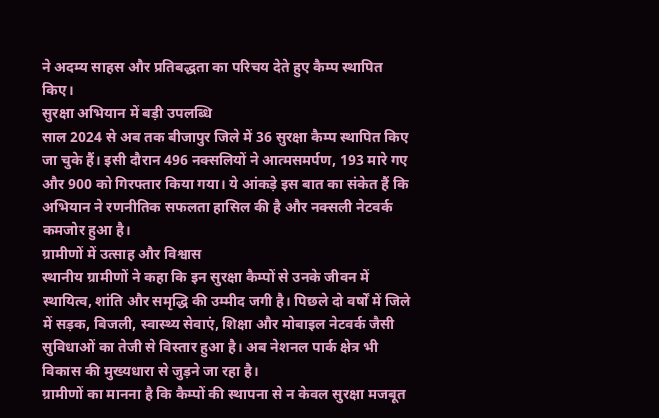ने अदम्य साहस और प्रतिबद्धता का परिचय देते हुए कैम्प स्थापित किए।
सुरक्षा अभियान में बड़ी उपलब्धि
साल 2024 से अब तक बीजापुर जिले में 36 सुरक्षा कैम्प स्थापित किए जा चुके हैं। इसी दौरान 496 नक्सलियों ने आत्मसमर्पण, 193 मारे गए और 900 को गिरफ्तार किया गया। ये आंकड़े इस बात का संकेत हैं कि अभियान ने रणनीतिक सफलता हासिल की है और नक्सली नेटवर्क कमजोर हुआ है।
ग्रामीणों में उत्साह और विश्वास
स्थानीय ग्रामीणों ने कहा कि इन सुरक्षा कैम्पों से उनके जीवन में स्थायित्व, शांति और समृद्धि की उम्मीद जगी है। पिछले दो वर्षों में जिले में सड़क, बिजली, स्वास्थ्य सेवाएं, शिक्षा और मोबाइल नेटवर्क जैसी सुविधाओं का तेजी से विस्तार हुआ है। अब नेशनल पार्क क्षेत्र भी विकास की मुख्यधारा से जुड़ने जा रहा है।
ग्रामीणों का मानना है कि कैम्पों की स्थापना से न केवल सुरक्षा मजबूत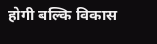होगी बल्कि विकास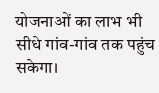योजनाओं का लाभ भी सीधे गांव-गांव तक पहुंच सकेगा।